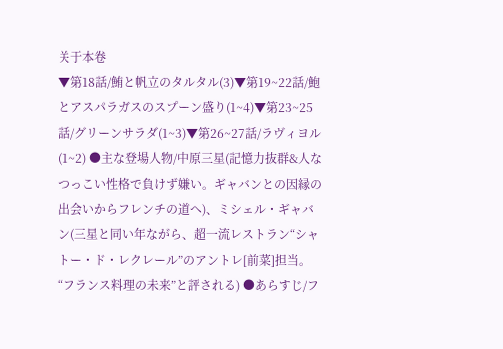关于本卷
▼第18話/鮪と帆立のタルタル(3)▼第19~22話/鮑とアスパラガスのスプーン盛り(1~4)▼第23~25話/グリーンサラダ(1~3)▼第26~27話/ラヴィヨル(1~2) ●主な登場人物/中原三星(記憶力抜群&人なつっこい性格で負けず嫌い。ギャバンとの因縁の出会いからフレンチの道へ)、ミシェル・ギャバン(三星と同い年ながら、超一流レストラン“シャトー・ド・レクレール”のアントレ[前菜]担当。“フランス料理の未来”と評される) ●あらすじ/フ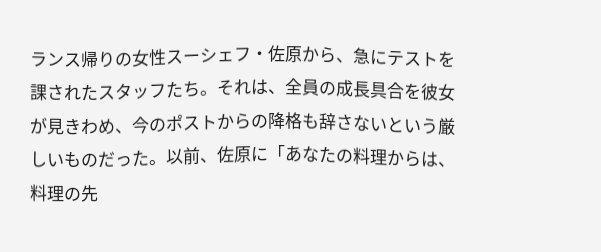ランス帰りの女性スーシェフ・佐原から、急にテストを課されたスタッフたち。それは、全員の成長具合を彼女が見きわめ、今のポストからの降格も辞さないという厳しいものだった。以前、佐原に「あなたの料理からは、料理の先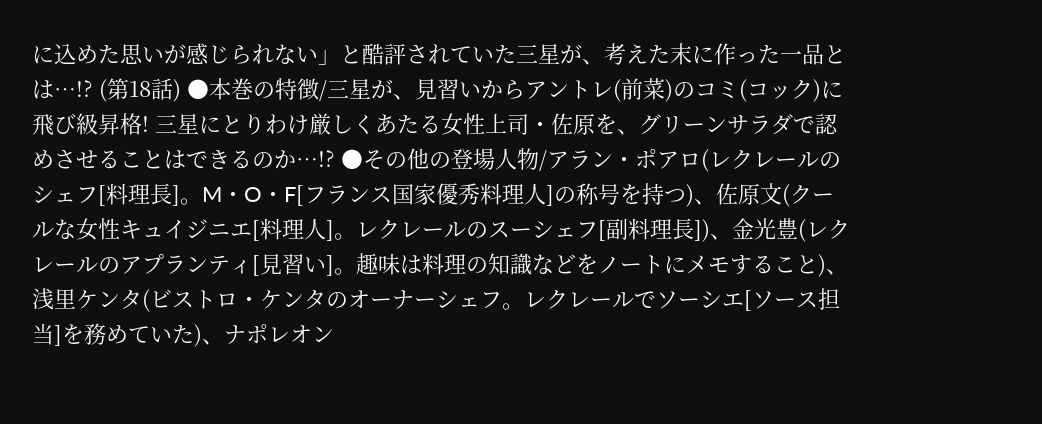に込めた思いが感じられない」と酷評されていた三星が、考えた末に作った一品とは…!? (第18話) ●本巻の特徴/三星が、見習いからアントレ(前菜)のコミ(コック)に飛び級昇格! 三星にとりわけ厳しくあたる女性上司・佐原を、グリーンサラダで認めさせることはできるのか…!? ●その他の登場人物/アラン・ポアロ(レクレールのシェフ[料理長]。M・O・F[フランス国家優秀料理人]の称号を持つ)、佐原文(クールな女性キュイジニエ[料理人]。レクレールのスーシェフ[副料理長])、金光豊(レクレールのアプランティ[見習い]。趣味は料理の知識などをノートにメモすること)、浅里ケンタ(ビストロ・ケンタのオーナーシェフ。レクレールでソーシエ[ソース担当]を務めていた)、ナポレオン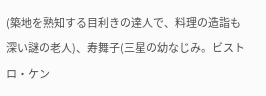(築地を熟知する目利きの達人で、料理の造詣も深い謎の老人)、寿舞子(三星の幼なじみ。ビストロ・ケン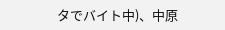タでバイト中)、中原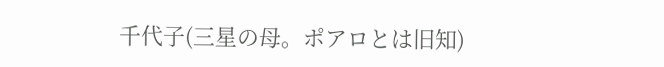千代子(三星の母。ポアロとは旧知)